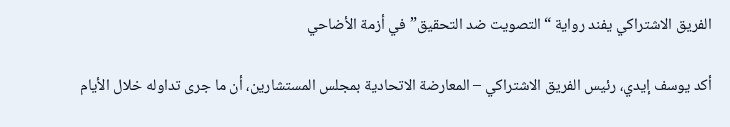الفريق الاشتراكي يفند رواية “التصويت ضد التحقيق” في أزمة الأضاحي

أكد يوسف إيدي، رئيس الفريق الاشتراكي – المعارضة الاتحادية بمجلس المستشارين، أن ما جرى تداوله خلال الأيام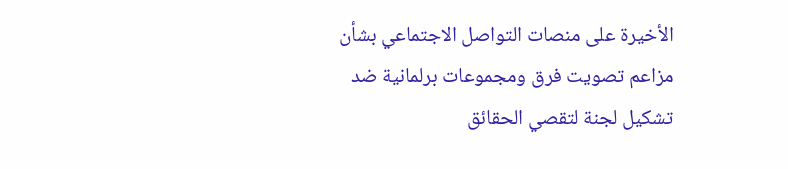الأخيرة على منصات التواصل الاجتماعي بشأن مزاعم تصويت فرق ومجموعات برلمانية ضد تشكيل لجنة لتقصي الحقائق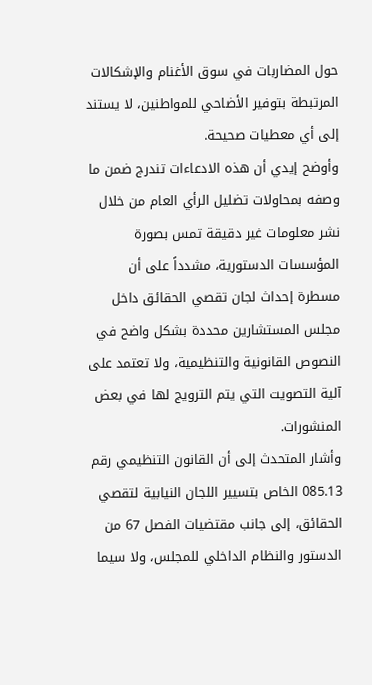حول المضاربات في سوق الأغنام والإشكالات المرتبطة بتوفير الأضاحي للمواطنين، لا يستند إلى أي معطيات صحيحة.
وأوضح إيدي أن هذه الادعاءات تندرج ضمن ما وصفه بمحاولات تضليل الرأي العام من خلال نشر معلومات غير دقيقة تمس بصورة المؤسسات الدستورية، مشدداً على أن مسطرة إحداث لجان تقصي الحقائق داخل مجلس المستشارين محددة بشكل واضح في النصوص القانونية والتنظيمية، ولا تعتمد على آلية التصويت التي يتم الترويج لها في بعض المنشورات.
وأشار المتحدث إلى أن القانون التنظيمي رقم 085.13 الخاص بتسيير اللجان النيابية لتقصي الحقائق، إلى جانب مقتضيات الفصل 67 من الدستور والنظام الداخلي للمجلس، ولا سيما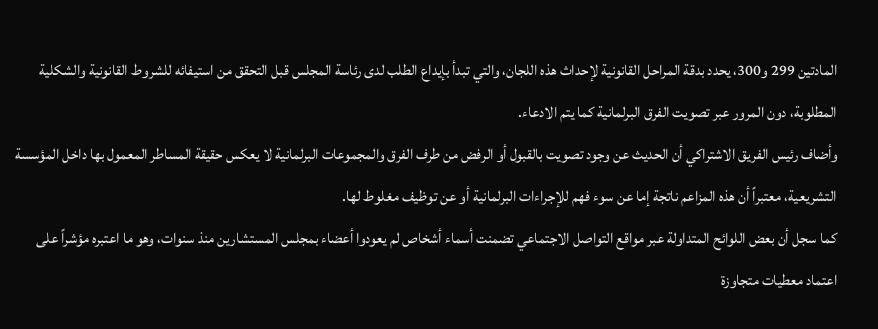المادتين 299 و300، يحدد بدقة المراحل القانونية لإحداث هذه اللجان، والتي تبدأ بإيداع الطلب لدى رئاسة المجلس قبل التحقق من استيفائه للشروط القانونية والشكلية المطلوبة، دون المرور عبر تصويت الفرق البرلمانية كما يتم الادعاء.
وأضاف رئيس الفريق الاشتراكي أن الحديث عن وجود تصويت بالقبول أو الرفض من طرف الفرق والمجموعات البرلمانية لا يعكس حقيقة المساطر المعمول بها داخل المؤسسة التشريعية، معتبراً أن هذه المزاعم ناتجة إما عن سوء فهم للإجراءات البرلمانية أو عن توظيف مغلوط لها.
كما سجل أن بعض اللوائح المتداولة عبر مواقع التواصل الاجتماعي تضمنت أسماء أشخاص لم يعودوا أعضاء بمجلس المستشارين منذ سنوات، وهو ما اعتبره مؤشراً على اعتماد معطيات متجاوزة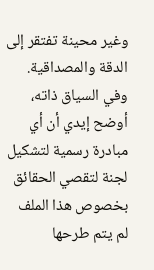وغير محينة تفتقر إلى الدقة والمصداقية.
وفي السياق ذاته، أوضح إيدي أن أي مبادرة رسمية لتشكيل لجنة لتقصي الحقائق بخصوص هذا الملف لم يتم طرحها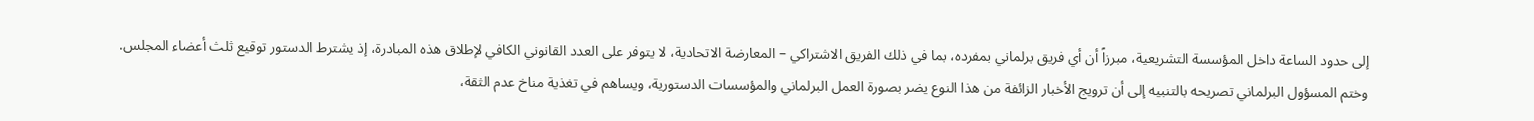إلى حدود الساعة داخل المؤسسة التشريعية، مبرزاً أن أي فريق برلماني بمفرده، بما في ذلك الفريق الاشتراكي – المعارضة الاتحادية، لا يتوفر على العدد القانوني الكافي لإطلاق هذه المبادرة، إذ يشترط الدستور توقيع ثلث أعضاء المجلس.
وختم المسؤول البرلماني تصريحه بالتنبيه إلى أن ترويج الأخبار الزائفة من هذا النوع يضر بصورة العمل البرلماني والمؤسسات الدستورية، ويساهم في تغذية مناخ عدم الثقة،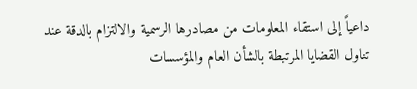داعياً إلى استقاء المعلومات من مصادرها الرسمية والالتزام بالدقة عند تناول القضايا المرتبطة بالشأن العام والمؤسسات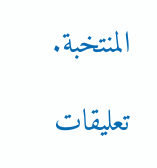المنتخبة.

تعليقات